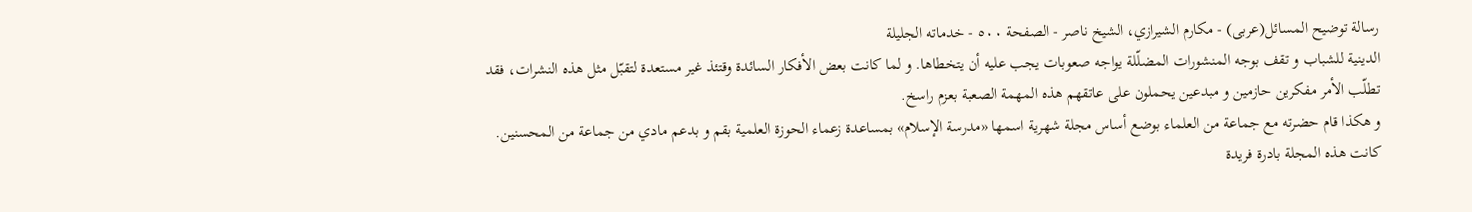رسالة توضيح المسائل(عربى) - مكارم الشيرازي، الشيخ ناصر - الصفحة ٥٠٠ - خدماته الجليلة
الدينية للشباب و تقف بوجه المنشورات المضلّلة يواجه صعوبات يجب عليه أن يتخطاها. و لما كانت بعض الأفكار السائدة وقتئذ غير مستعدة لتقبّل مثل هذه النشرات، فقد تطلّب الأمر مفكرين حازمين و مبدعين يحملون على عاتقهم هذه المهمة الصعبة بعزم راسخ.
و هكذا قام حضرته مع جماعة من العلماء بوضع أساس مجلة شهرية اسمها «مدرسة الإسلام» بمساعدة زعماء الحوزة العلمية بقم و بدعم مادي من جماعة من المحسنين.
كانت هذه المجلة بادرة فريدة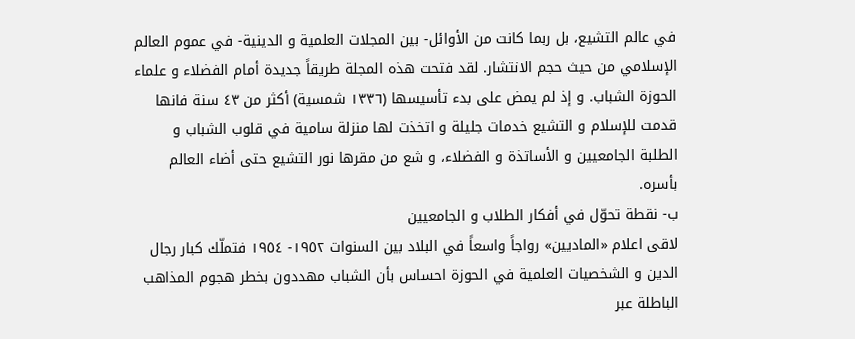في عالم التشيع، بل ربما كانت من الأوائل- بين المجلات العلمية و الدينية- في عموم العالم الإسلامي من حيث حجم الانتشار. لقد فتحت هذه المجلة طريقاً جديدة أمام الفضلاء و علماء الحوزة الشباب. و إذ لم يمض على بدء تأسيسها (١٣٣٦ شمسية) أكثر من ٤٣ سنة فانها قدمت للإسلام و التشيع خدمات جليلة و اتخذت لها منزلة سامية في قلوب الشباب و الطلبة الجامعيين و الأساتذة و الفضلاء، و شع من مقرها نور التشيع حتى أضاء العالم بأسره.
ب- نقطة تحوّل في أفكار الطلاب و الجامعيين
لاقى اعلام «الماديين» رواجاً واسعاً في البلاد بين السنوات ١٩٥٢- ١٩٥٤ فتملّك كبار رجال الدين و الشخصيات العلمية في الحوزة احساس بأن الشباب مهددون بخطر هجوم المذاهب الباطلة عبر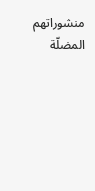منشوراتهم المضلّة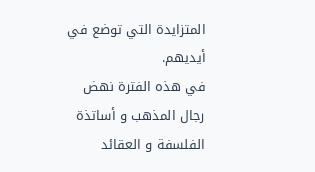المتزايدة التي توضع في أيديهم.
في هذه الفترة نهض رجال المذهب و أساتذة الفلسفة و العقائد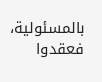بالمسئولية، فعقدوا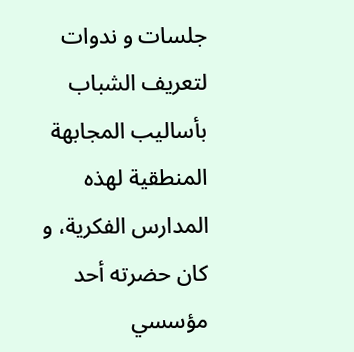جلسات و ندوات لتعريف الشباب بأساليب المجابهة المنطقية لهذه المدارس الفكرية، و كان حضرته أحد مؤسسي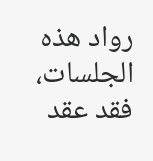رواد هذه الجلسات، فقد عقد